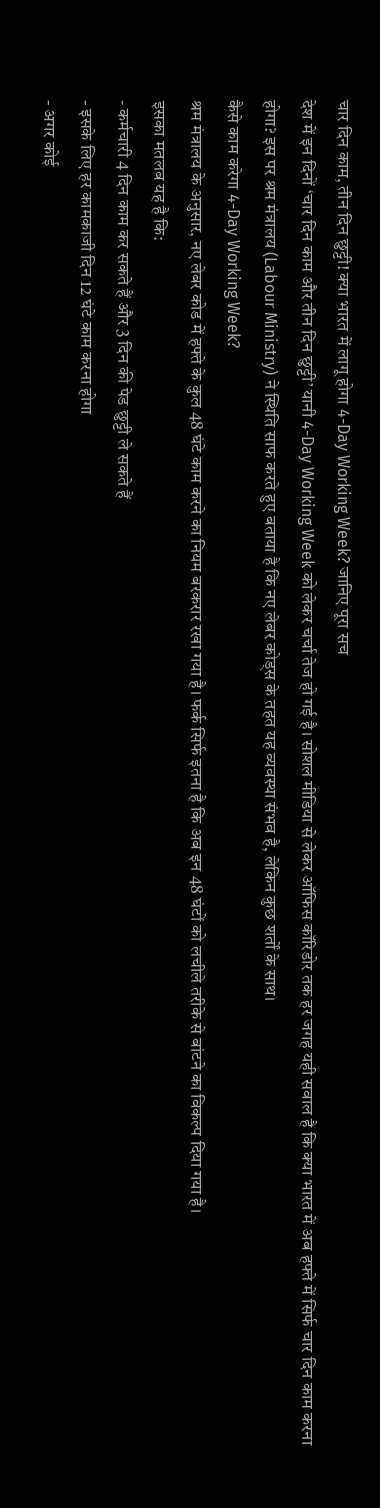चार दिन काम, तीन दिन छुट्टी! क्या भारत में लागू होगा 4-Day Working Week? जानिए पूरा सच
देश में इन दिनों ‘चार दिन काम और तीन दिन छुट्टी’ यानी 4-Day Working Week को लेकर चर्चा तेज हो गई है। सोशल मीडिया से लेकर ऑफिस कॉरिडोर तक हर जगह यही सवाल है कि क्या भारत में अब हफ्ते में सिर्फ चार दिन काम करना होगा? इस पर श्रम मंत्रालय (Labour Ministry) ने स्थिति साफ करते हुए बताया है कि नए लेबर कोड्स के तहत यह व्यवस्था संभव है, लेकिन कुछ शर्तों के साथ।
कैसे काम करेगा 4-Day Working Week?
श्रम मंत्रालय के अनुसार, नए लेबर कोड में हफ्ते के कुल 48 घंटे काम करने का नियम बरकरार रखा गया है। फर्क सिर्फ इतना है कि अब इन 48 घंटों को लचीले तरीके से बांटने का विकल्प दिया गया है।
इसका मतलब यह है कि:
- कर्मचारी 4 दिन काम कर सकते हैं और 3 दिन की पेड छुट्टी ले सकते हैं
- इसके लिए हर कामकाजी दिन 12 घंटे काम करना होगा
- अगर कोई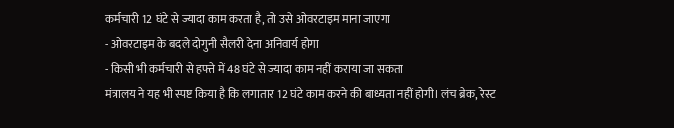कर्मचारी 12 घंटे से ज्यादा काम करता है, तो उसे ओवरटाइम माना जाएगा
- ओवरटाइम के बदले दोगुनी सैलरी देना अनिवार्य होगा
- किसी भी कर्मचारी से हफ्ते में 48 घंटे से ज्यादा काम नहीं कराया जा सकता
मंत्रालय ने यह भी स्पष्ट किया है कि लगातार 12 घंटे काम करने की बाध्यता नहीं होगी। लंच ब्रेक, रेस्ट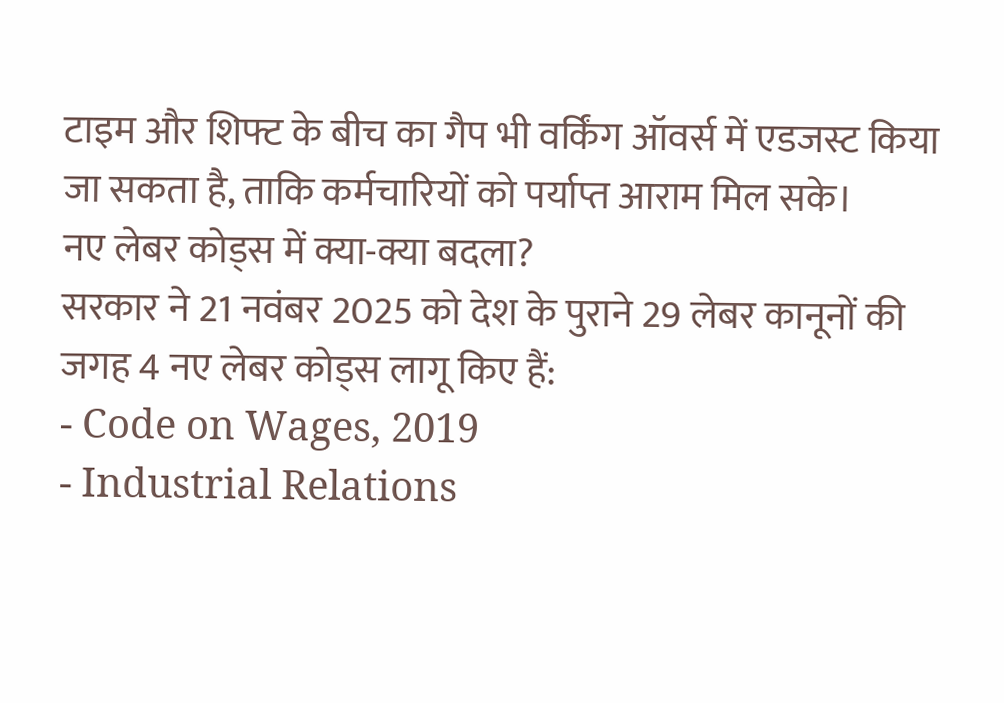टाइम और शिफ्ट के बीच का गैप भी वर्किंग ऑवर्स में एडजस्ट किया जा सकता है, ताकि कर्मचारियों को पर्याप्त आराम मिल सके।
नए लेबर कोड्स में क्या-क्या बदला?
सरकार ने 21 नवंबर 2025 को देश के पुराने 29 लेबर कानूनों की जगह 4 नए लेबर कोड्स लागू किए हैं:
- Code on Wages, 2019
- Industrial Relations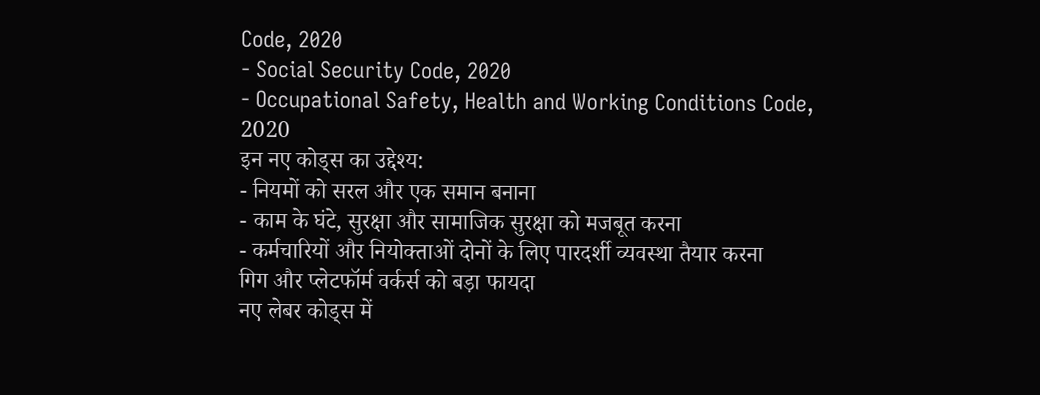Code, 2020
- Social Security Code, 2020
- Occupational Safety, Health and Working Conditions Code, 2020
इन नए कोड्स का उद्देश्य:
- नियमों को सरल और एक समान बनाना
- काम के घंटे, सुरक्षा और सामाजिक सुरक्षा को मजबूत करना
- कर्मचारियों और नियोक्ताओं दोनों के लिए पारदर्शी व्यवस्था तैयार करना
गिग और प्लेटफॉर्म वर्कर्स को बड़ा फायदा
नए लेबर कोड्स में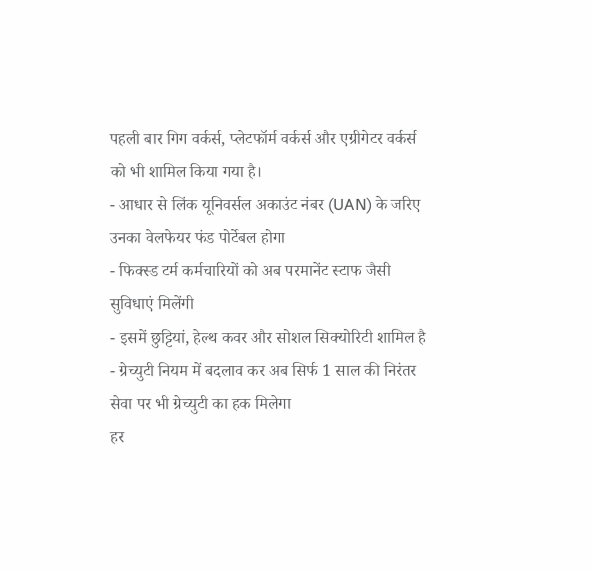पहली बार गिग वर्कर्स, प्लेटफॉर्म वर्कर्स और एग्रीगेटर वर्कर्स को भी शामिल किया गया है।
- आधार से लिंक यूनिवर्सल अकाउंट नंबर (UAN) के जरिए उनका वेलफेयर फंड पोर्टेबल होगा
- फिक्स्ड टर्म कर्मचारियों को अब परमानेंट स्टाफ जैसी सुविधाएं मिलेंगी
- इसमें छुट्टियां, हेल्थ कवर और सोशल सिक्योरिटी शामिल है
- ग्रेच्युटी नियम में बदलाव कर अब सिर्फ 1 साल की निरंतर सेवा पर भी ग्रेच्युटी का हक मिलेगा
हर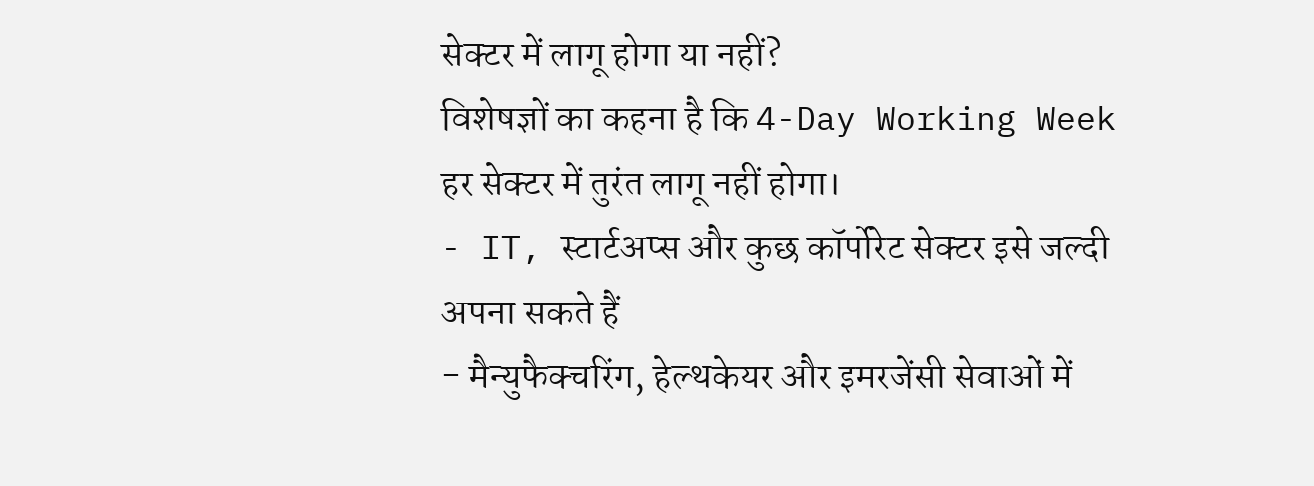सेक्टर में लागू होगा या नहीं?
विशेषज्ञों का कहना है कि 4-Day Working Week हर सेक्टर में तुरंत लागू नहीं होगा।
- IT, स्टार्टअप्स और कुछ कॉर्पोरेट सेक्टर इसे जल्दी अपना सकते हैं
- मैन्युफैक्चरिंग, हेल्थकेयर और इमरजेंसी सेवाओं में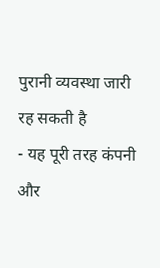पुरानी व्यवस्था जारी रह सकती है
- यह पूरी तरह कंपनी और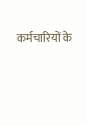कर्मचारियों के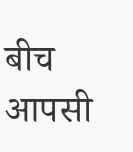बीच आपसी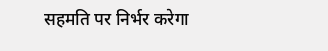सहमति पर निर्भर करेगा